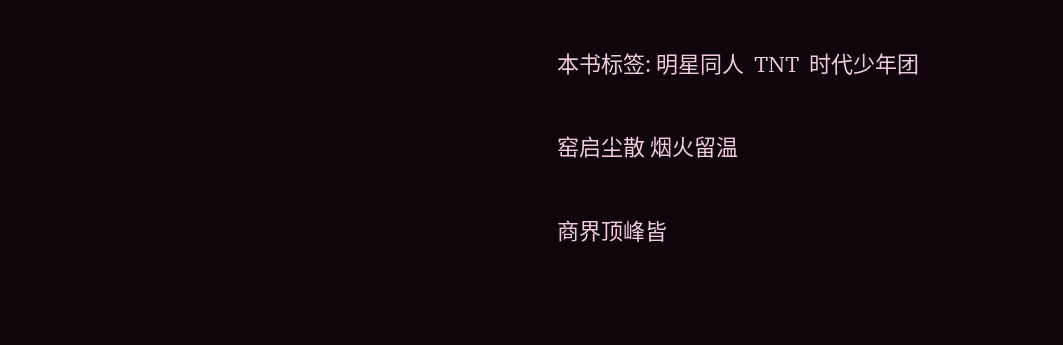本书标签: 明星同人  TNT  时代少年团

窑启尘散 烟火留温

商界顶峰皆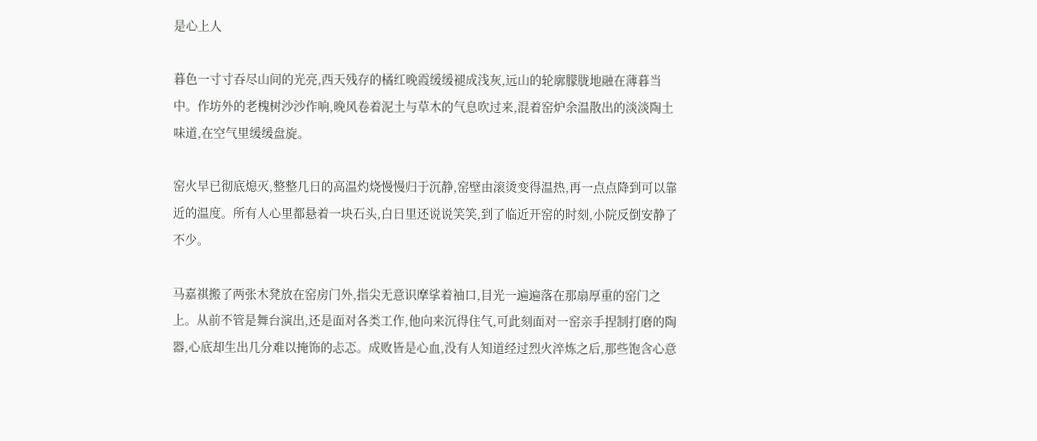是心上人

暮色一寸寸吞尽山间的光亮,西天残存的橘红晚霞缓缓褪成浅灰,远山的轮廓朦胧地融在薄暮当中。作坊外的老槐树沙沙作响,晚风卷着泥土与草木的气息吹过来,混着窑炉余温散出的淡淡陶土味道,在空气里缓缓盘旋。

窑火早已彻底熄灭,整整几日的高温灼烧慢慢归于沉静,窑壁由滚烫变得温热,再一点点降到可以靠近的温度。所有人心里都悬着一块石头,白日里还说说笑笑,到了临近开窑的时刻,小院反倒安静了不少。

马嘉祺搬了两张木凳放在窑房门外,指尖无意识摩挲着袖口,目光一遍遍落在那扇厚重的窑门之上。从前不管是舞台演出,还是面对各类工作,他向来沉得住气,可此刻面对一窑亲手捏制打磨的陶器,心底却生出几分难以掩饰的忐忑。成败皆是心血,没有人知道经过烈火淬炼之后,那些饱含心意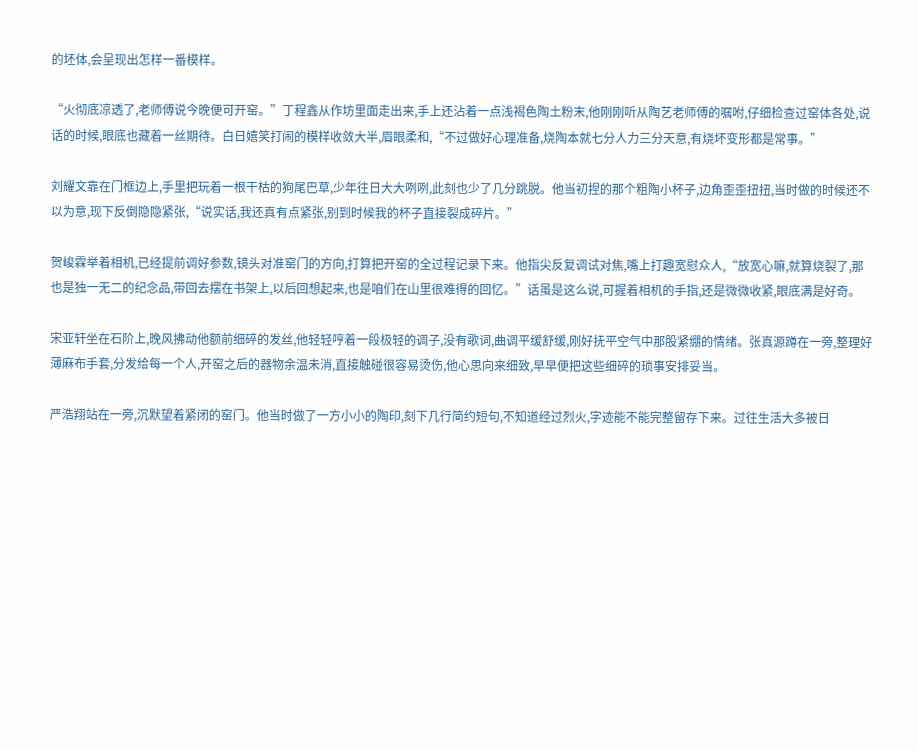的坯体,会呈现出怎样一番模样。

“火彻底凉透了,老师傅说今晚便可开窑。”丁程鑫从作坊里面走出来,手上还沾着一点浅褐色陶土粉末,他刚刚听从陶艺老师傅的嘱咐,仔细检查过窑体各处,说话的时候,眼底也藏着一丝期待。白日嬉笑打闹的模样收敛大半,眉眼柔和,“不过做好心理准备,烧陶本就七分人力三分天意,有烧坏变形都是常事。”

刘耀文靠在门框边上,手里把玩着一根干枯的狗尾巴草,少年往日大大咧咧,此刻也少了几分跳脱。他当初捏的那个粗陶小杯子,边角歪歪扭扭,当时做的时候还不以为意,现下反倒隐隐紧张,“说实话,我还真有点紧张,别到时候我的杯子直接裂成碎片。”

贺峻霖举着相机,已经提前调好参数,镜头对准窑门的方向,打算把开窑的全过程记录下来。他指尖反复调试对焦,嘴上打趣宽慰众人,“放宽心嘛,就算烧裂了,那也是独一无二的纪念品,带回去摆在书架上,以后回想起来,也是咱们在山里很难得的回忆。”话虽是这么说,可握着相机的手指,还是微微收紧,眼底满是好奇。

宋亚轩坐在石阶上,晚风拂动他额前细碎的发丝,他轻轻哼着一段极轻的调子,没有歌词,曲调平缓舒缓,刚好抚平空气中那股紧绷的情绪。张真源蹲在一旁,整理好薄麻布手套,分发给每一个人,开窑之后的器物余温未消,直接触碰很容易烫伤,他心思向来细致,早早便把这些细碎的琐事安排妥当。

严浩翔站在一旁,沉默望着紧闭的窑门。他当时做了一方小小的陶印,刻下几行简约短句,不知道经过烈火,字迹能不能完整留存下来。过往生活大多被日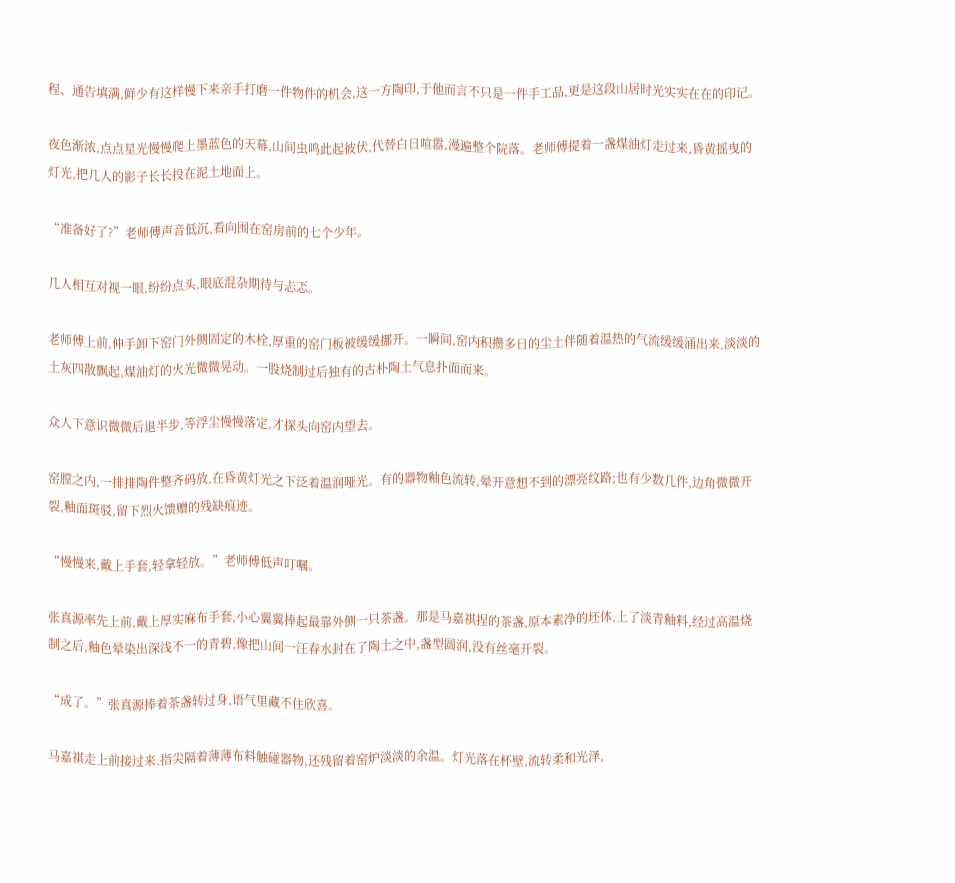程、通告填满,鲜少有这样慢下来亲手打磨一件物件的机会,这一方陶印,于他而言不只是一件手工品,更是这段山居时光实实在在的印记。

夜色渐浓,点点星光慢慢爬上墨蓝色的天幕,山间虫鸣此起彼伏,代替白日喧嚣,漫遍整个院落。老师傅提着一盏煤油灯走过来,昏黄摇曳的灯光,把几人的影子长长投在泥土地面上。

“准备好了?”老师傅声音低沉,看向围在窑房前的七个少年。

几人相互对视一眼,纷纷点头,眼底混杂期待与忐忑。

老师傅上前,伸手卸下窑门外侧固定的木栓,厚重的窑门板被缓缓挪开。一瞬间,窑内积攒多日的尘土伴随着温热的气流缓缓涌出来,淡淡的土灰四散飘起,煤油灯的火光微微晃动。一股烧制过后独有的古朴陶土气息扑面而来。

众人下意识微微后退半步,等浮尘慢慢落定,才探头向窑内望去。

窑膛之内,一排排陶件整齐码放,在昏黄灯光之下泛着温润哑光。有的器物釉色流转,晕开意想不到的漂亮纹路;也有少数几件,边角微微开裂,釉面斑驳,留下烈火馈赠的残缺痕迹。

“慢慢来,戴上手套,轻拿轻放。”老师傅低声叮嘱。

张真源率先上前,戴上厚实麻布手套,小心翼翼捧起最靠外侧一只茶盏。那是马嘉祺捏的茶盏,原本素净的坯体,上了淡青釉料,经过高温烧制之后,釉色晕染出深浅不一的青碧,像把山间一汪春水封在了陶土之中,盏型圆润,没有丝毫开裂。

“成了。”张真源捧着茶盏转过身,语气里藏不住欣喜。

马嘉祺走上前接过来,指尖隔着薄薄布料触碰器物,还残留着窑炉淡淡的余温。灯光落在杯壁,流转柔和光泽,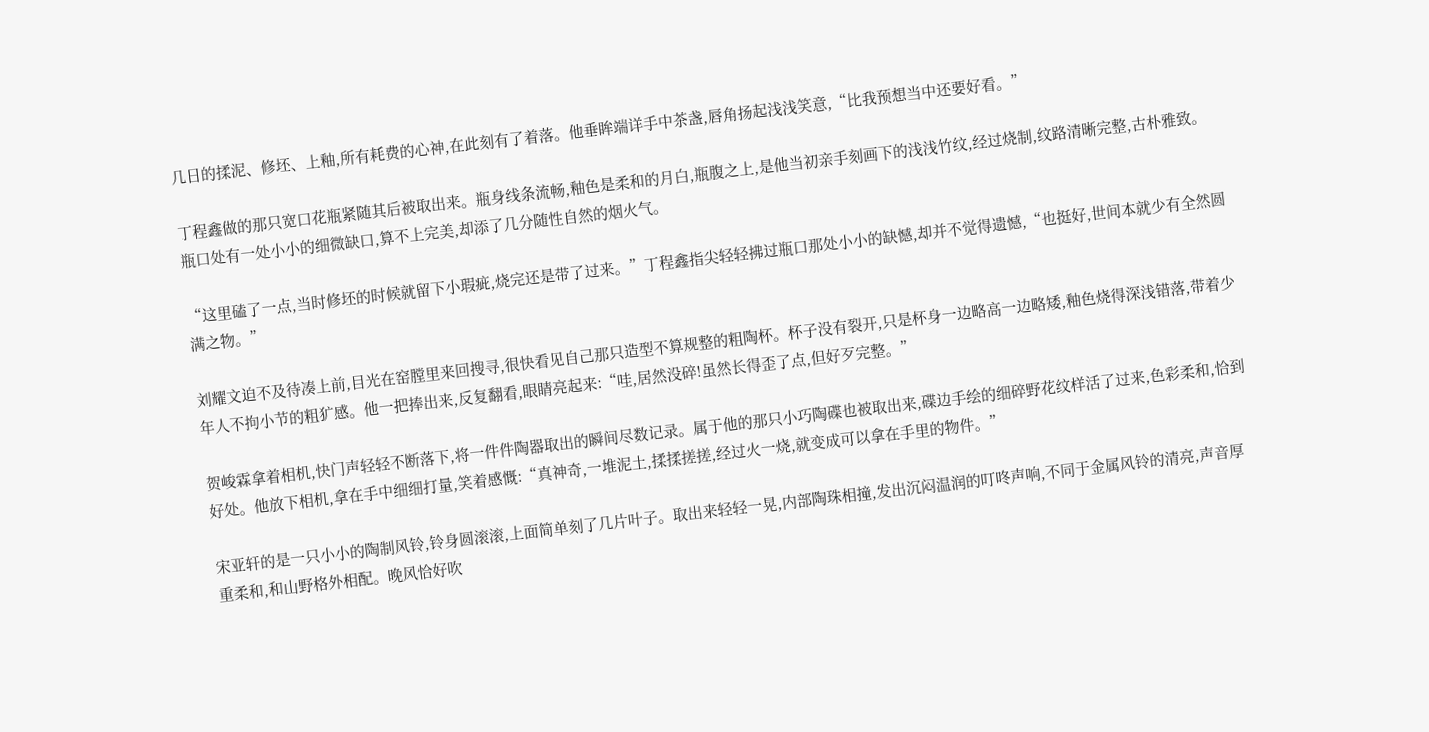几日的揉泥、修坯、上釉,所有耗费的心神,在此刻有了着落。他垂眸端详手中茶盏,唇角扬起浅浅笑意,“比我预想当中还要好看。”

丁程鑫做的那只宽口花瓶紧随其后被取出来。瓶身线条流畅,釉色是柔和的月白,瓶腹之上,是他当初亲手刻画下的浅浅竹纹,经过烧制,纹路清晰完整,古朴雅致。瓶口处有一处小小的细微缺口,算不上完美,却添了几分随性自然的烟火气。

“这里磕了一点,当时修坯的时候就留下小瑕疵,烧完还是带了过来。”丁程鑫指尖轻轻拂过瓶口那处小小的缺憾,却并不觉得遗憾,“也挺好,世间本就少有全然圆满之物。”

刘耀文迫不及待凑上前,目光在窑膛里来回搜寻,很快看见自己那只造型不算规整的粗陶杯。杯子没有裂开,只是杯身一边略高一边略矮,釉色烧得深浅错落,带着少年人不拘小节的粗犷感。他一把捧出来,反复翻看,眼睛亮起来:“哇,居然没碎!虽然长得歪了点,但好歹完整。”

贺峻霖拿着相机,快门声轻轻不断落下,将一件件陶器取出的瞬间尽数记录。属于他的那只小巧陶碟也被取出来,碟边手绘的细碎野花纹样活了过来,色彩柔和,恰到好处。他放下相机,拿在手中细细打量,笑着感慨:“真神奇,一堆泥土,揉揉搓搓,经过火一烧,就变成可以拿在手里的物件。”

宋亚轩的是一只小小的陶制风铃,铃身圆滚滚,上面简单刻了几片叶子。取出来轻轻一晃,内部陶珠相撞,发出沉闷温润的叮咚声响,不同于金属风铃的清亮,声音厚重柔和,和山野格外相配。晚风恰好吹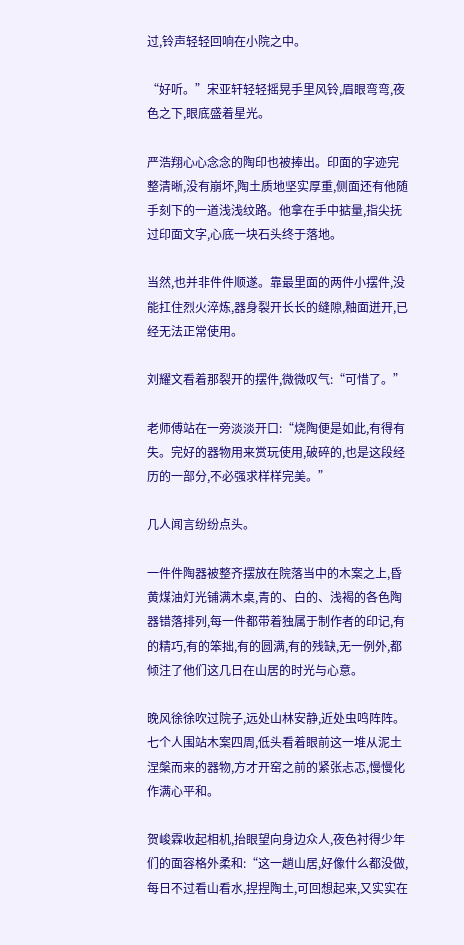过,铃声轻轻回响在小院之中。

“好听。”宋亚轩轻轻摇晃手里风铃,眉眼弯弯,夜色之下,眼底盛着星光。

严浩翔心心念念的陶印也被捧出。印面的字迹完整清晰,没有崩坏,陶土质地坚实厚重,侧面还有他随手刻下的一道浅浅纹路。他拿在手中掂量,指尖抚过印面文字,心底一块石头终于落地。

当然,也并非件件顺遂。靠最里面的两件小摆件,没能扛住烈火淬炼,器身裂开长长的缝隙,釉面迸开,已经无法正常使用。

刘耀文看着那裂开的摆件,微微叹气:“可惜了。”

老师傅站在一旁淡淡开口:“烧陶便是如此,有得有失。完好的器物用来赏玩使用,破碎的,也是这段经历的一部分,不必强求样样完美。”

几人闻言纷纷点头。

一件件陶器被整齐摆放在院落当中的木案之上,昏黄煤油灯光铺满木桌,青的、白的、浅褐的各色陶器错落排列,每一件都带着独属于制作者的印记,有的精巧,有的笨拙,有的圆满,有的残缺,无一例外,都倾注了他们这几日在山居的时光与心意。

晚风徐徐吹过院子,远处山林安静,近处虫鸣阵阵。七个人围站木案四周,低头看着眼前这一堆从泥土涅槃而来的器物,方才开窑之前的紧张忐忑,慢慢化作满心平和。

贺峻霖收起相机,抬眼望向身边众人,夜色衬得少年们的面容格外柔和:“这一趟山居,好像什么都没做,每日不过看山看水,捏捏陶土,可回想起来,又实实在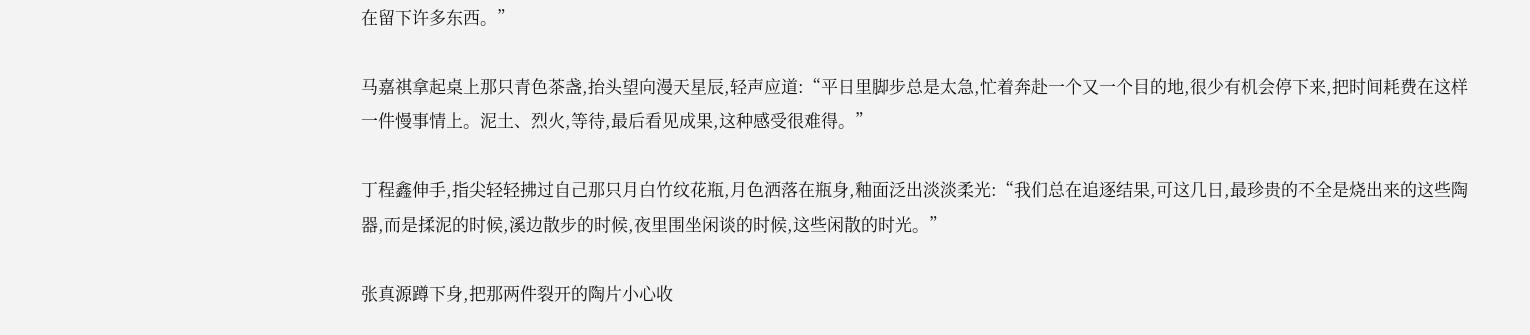在留下许多东西。”

马嘉祺拿起桌上那只青色茶盏,抬头望向漫天星辰,轻声应道:“平日里脚步总是太急,忙着奔赴一个又一个目的地,很少有机会停下来,把时间耗费在这样一件慢事情上。泥土、烈火,等待,最后看见成果,这种感受很难得。”

丁程鑫伸手,指尖轻轻拂过自己那只月白竹纹花瓶,月色洒落在瓶身,釉面泛出淡淡柔光:“我们总在追逐结果,可这几日,最珍贵的不全是烧出来的这些陶器,而是揉泥的时候,溪边散步的时候,夜里围坐闲谈的时候,这些闲散的时光。”

张真源蹲下身,把那两件裂开的陶片小心收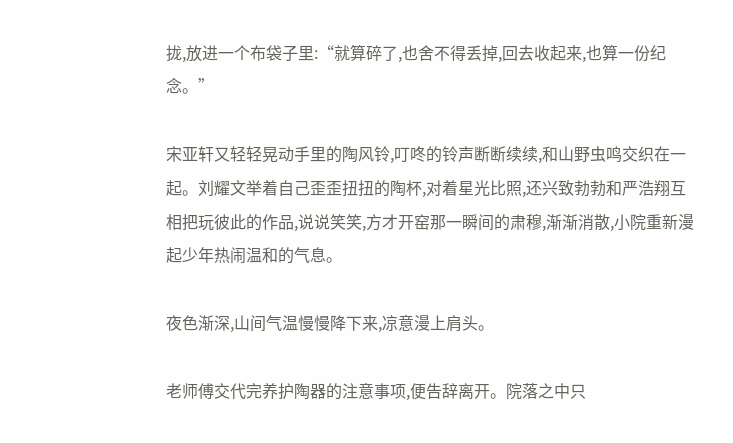拢,放进一个布袋子里:“就算碎了,也舍不得丢掉,回去收起来,也算一份纪念。”

宋亚轩又轻轻晃动手里的陶风铃,叮咚的铃声断断续续,和山野虫鸣交织在一起。刘耀文举着自己歪歪扭扭的陶杯,对着星光比照,还兴致勃勃和严浩翔互相把玩彼此的作品,说说笑笑,方才开窑那一瞬间的肃穆,渐渐消散,小院重新漫起少年热闹温和的气息。

夜色渐深,山间气温慢慢降下来,凉意漫上肩头。

老师傅交代完养护陶器的注意事项,便告辞离开。院落之中只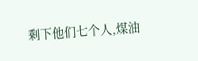剩下他们七个人,煤油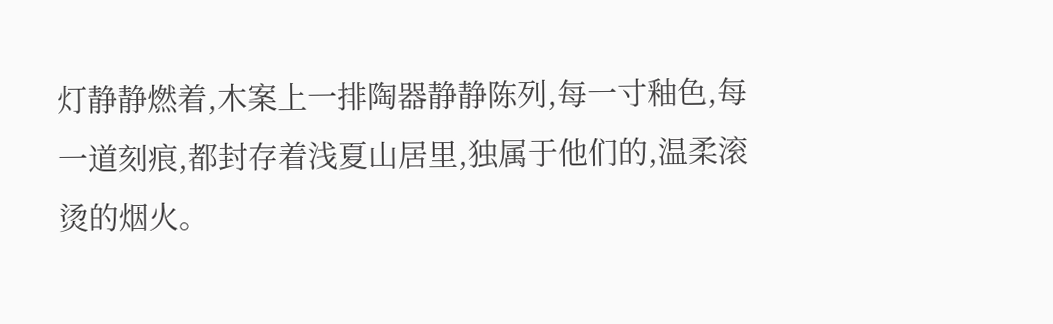灯静静燃着,木案上一排陶器静静陈列,每一寸釉色,每一道刻痕,都封存着浅夏山居里,独属于他们的,温柔滚烫的烟火。